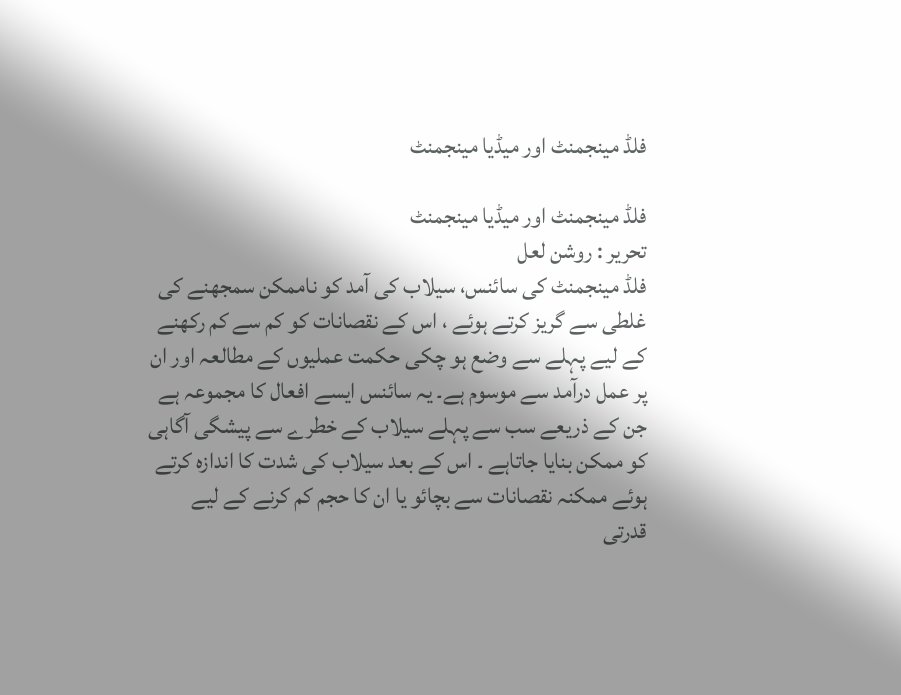فلڈ مینجمنٹ اور میڈیا مینجمنٹ

فلڈ مینجمنٹ اور میڈیا مینجمنٹ
تحریر : روشن لعل
فلڈ مینجمنٹ کی سائنس، سیلاب کی آمد کو ناممکن سمجھنے کی غلطی سے گریز کرتے ہوئے ، اس کے نقصانات کو کم سے کم رکھنے کے لیے پہلے سے وضع ہو چکی حکمت عملیوں کے مطالعہ اور ان پر عمل درآمد سے موسوم ہے۔ یہ سائنس ایسے افعال کا مجموعہ ہے جن کے ذریعے سب سے پہلے سیلاب کے خطرے سے پیشگی آگاہی کو ممکن بنایا جاتاہے ۔ اس کے بعد سیلاب کی شدت کا اندازہ کرتے ہوئے ممکنہ نقصانات سے بچائو یا ان کا حجم کم کرنے کے لیے قدرتی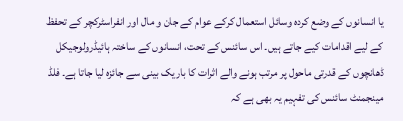یا انسانوں کے وضع کردہ وسائل استعمال کرکے عوام کے جان و مال اور انفراسٹرکچر کے تحفظ کے لیے اقدامات کیے جاتے ہیں۔ اس سائنس کے تحت، انسانوں کے ساختہ ہائیڈرولوجیکل ڈھانچوں کے قدرتی ماحول پر مرتب ہونے والے اثرات کا باریک بینی سے جائزہ لیا جاتا ہے۔ فلڈ مینجمنٹ سائنس کی تفہیم یہ بھی ہے کہ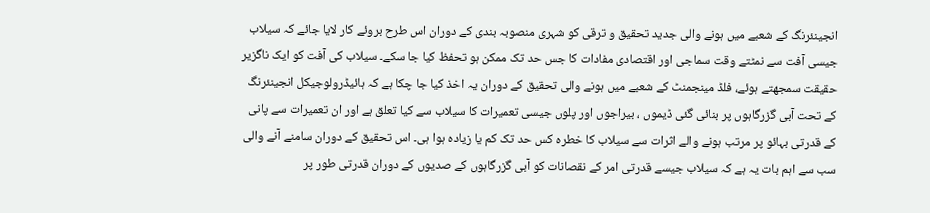انجینئرنگ کے شعبے میں ہونے والی جدید تحقیق و ترقی کو شہری منصوبہ بندی کے دوران اس طرح بروئے کار لایا جائے کہ سیلاب جیسی آفت سے نمٹتے وقت سماجی اور اقتصادی مفادات کا جس حد تک ممکن ہو تحفظ کیا جا سکے۔ سیلاب کی آفت کو ایک ناگزیر حقیقت سمجھتے ہوئے، فلڈ مینجمنٹ کے شعبے میں ہونے والی تحقیق کے دوران یہ اخذ کیا جا چکا ہے کہ ہائیڈرولوجیکل انجینئرنگ کے تحت آبی گزرگاہوں پر بنائی گئی ڈیموں ، بیراجوں اور پلوں جیسی تعمیرات کا سیلاب سے کیا تعلق ہے اور ان تعمیرات سے پانی کے قدرتی بہائو پر مرتب ہونے والے اثرات سے سیلاب کا خطرہ کس حد تک کم یا زیادہ ہوا ہی۔ اس تحقیق کے دوران سامنے آنے والی سب سے اہم بات یہ ہے کہ سیلاب جیسے قدرتی امر کے نقصانات کو آبی گزرگاہوں کے صدیوں کے دوران قدرتی طور پر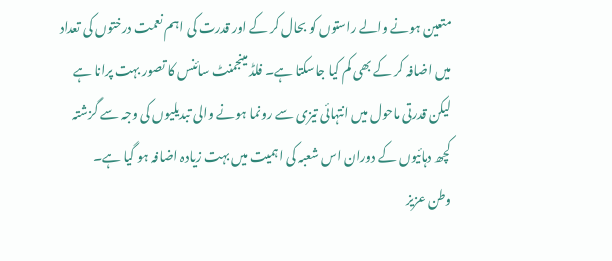متعین ہونے والے راستوں کو بحال کر کے اور قدرت کی اہم نعمت درختوں کی تعداد میں اضافہ کر کے بھی کم کیا جاسکتا ہے۔ فلڈ مینجمنٹ سائنس کا تصور بہت پرانا ہے لیکن قدرتی ماحول میں انتہائی تیزی سے رونما ہونے والی تبدیلیوں کی وجہ سے گزشتہ کچھ دہائیوں کے دوران اس شعبہ کی اہمیت میں بہت زیادہ اضافہ ہو گیا ہے۔
وطن عزیز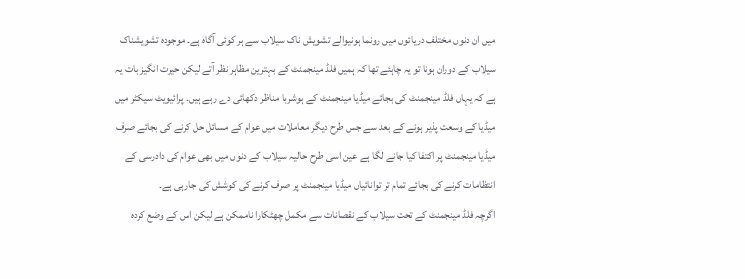میں ان دنوں مختلف دریائوں میں رونما ہونیوالے تشویش ناک سیلاب سے ہر کوئی آگاہ ہے۔ موجودہ تشویشناک سیلاب کے دوران ہونا تو یہ چاہئے تھا کہ ہمیں فلڈ مینجمنٹ کے بہترین مظاہر نظر آتے لیکن حیرت انگیز بات یہ ہے کہ یہاں فلڈ مینجمنٹ کی بجائے میڈیا مینجمنٹ کے ہوشربا مناظر دکھائی دے رہے ہیں۔ پرائیویٹ سیکٹر میں میڈیا کے وسعت پذیر ہونے کے بعد سے جس طرح دیگر معاملات میں عوام کے مسائل حل کرنے کی بجائے صرف میڈیا مینجمنٹ پر اکتفا کیا جانے لگا ہے عین اسی طرح حالیہ سیلاب کے دنوں میں بھی عوام کی دادرسی کے انتظامات کرنے کی بجائے تمام تر توانائیاں میڈیا مینجمنٹ پر صرف کرنے کی کوشش کی جارہی ہے۔
اگرچہ فلڈ مینجمنٹ کے تحت سیلاب کے نقصانات سے مکمل چھٹکارا ناممکن ہے لیکن اس کے وضع کردہ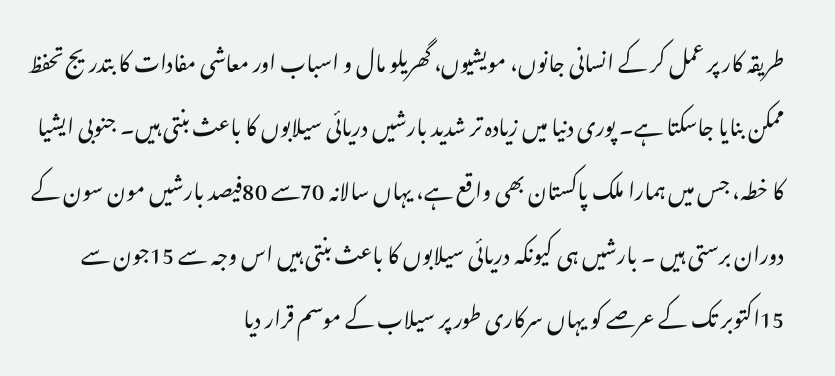طریقہ کار پر عمل کر کے انسانی جانوں، مویشیوں، گھریلو مال و اسباب اور معاشی مفادات کا بتدریج تحفظ ممکن بنایا جاسکتا ہے۔ پوری دنیا میں زیادہ تر شدید بارشیں دریائی سیلابوں کا باعث بنتی ہیں۔ جنوبی ایشیا کا خطہ، جس میں ہمارا ملک پاکستان بھی واقع ہے، یہاں سالانہ 70سے 80فیصد بارشیں مون سون کے دوران برستی ہیں ۔ بارشیں ہی کیونکہ دریائی سیلابوں کا باعث بنتی ہیں اس وجہ سے 15جون سے 15اکتوبر تک کے عرصے کو یہاں سرکاری طور پر سیلاب کے موسم قرار دیا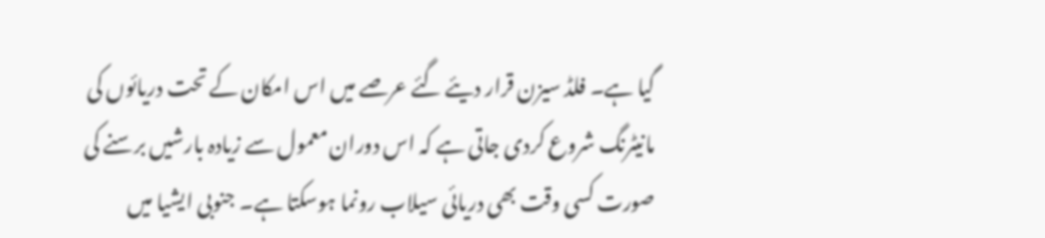گیا ہے۔ فلڈ سیزن قرار دیئے گئے عرصے میں اس امکان کے تحت دریائوں کی مانیٹرنگ شروع کردی جاتی ہے کہ اس دوران معمول سے زیادہ بارشیں برسنے کی صورت کسی وقت بھی دریائی سیلاب رونما ہوسکتا ہے۔ جنوبی ایشیا میں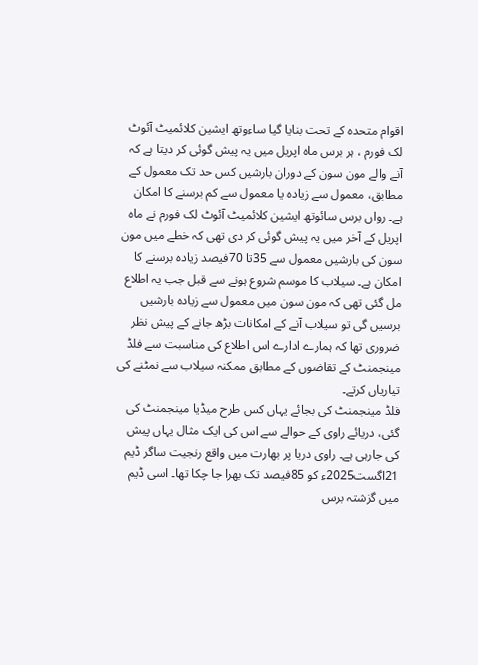اقوام متحدہ کے تحت بنایا گیا ساءوتھ ایشین کلائمیٹ آئوٹ لک فورم ، ہر برس ماہ اپریل میں یہ پیش گوئی کر دیتا ہے کہ آنے والے مون سون کے دوران بارشیں کس حد تک معمول کے مطابق، معمول سے زیادہ یا معمول سے کم برسنے کا امکان ہے۔ رواں برس سائوتھ ایشین کلائمیٹ آئوٹ لک فورم نے ماہ اپریل کے آخر میں یہ پیش گوئی کر دی تھی کہ خطے میں مون سون کی بارشیں معمول سے 35تا 70فیصد زیادہ برسنے کا امکان ہے۔ سیلاب کا موسم شروع ہونے سے قبل جب یہ اطلاع مل گئی تھی کہ مون سون میں معمول سے زیادہ بارشیں برسیں گی تو سیلاب آنے کے امکانات بڑھ جانے کے پیش نظر ضروری تھا کہ ہمارے ادارے اس اطلاع کی مناسبت سے فلڈ مینجمنٹ کے تقاضوں کے مطابق ممکنہ سیلاب سے نمٹنے کی تیاریاں کرتے۔
فلڈ مینجمنٹ کی بجائے یہاں کس طرح میڈیا مینجمنٹ کی گئی، دریائے راوی کے حوالے سے اس کی ایک مثال یہاں پیش کی جارہی ہے۔ راوی دریا پر بھارت میں واقع رنجیت ساگر ڈیم 21اگست2025ء کو 85فیصد تک بھرا جا چکا تھا۔ اسی ڈیم میں گزشتہ برس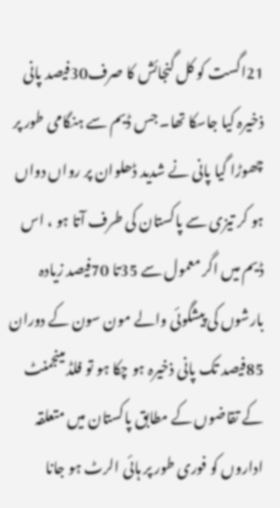21اگست کو کل گنجائش کا صرف30فیصد پانی ذخیرہ کیا جاسکا تھا۔ جس ڈیم سے ہنگامی طور پر چھوڑا گیا پانی نے شدید ڈھلوان پر رواں دواں ہو کر تیزی سے پاکستان کی طرف آتا ہو ، اس ڈیم میں اگر معمول سے 35تا 70فیصد زیادہ بارشوں کی پیشگوئی والے مون سون کے دوران 85فیصد تک پانی ذخیرہ ہو چکا ہو تو فلڈ مینجمنٹ کے تقاضوں کے مطابق پاکستان میں متعلقہ اداروں کو فوری طور پر ہائی الرٹ ہو جانا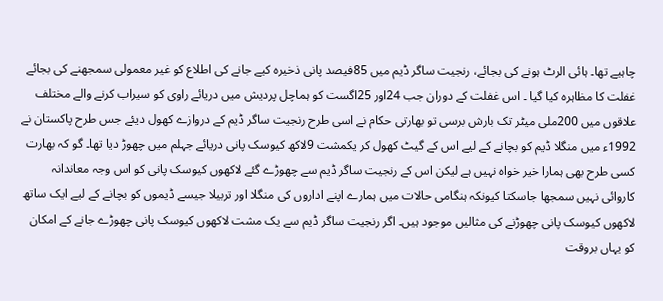چاہیے تھا۔ ہائی الرٹ ہونے کی بجائے، رنجیت ساگر ڈیم میں 85فیصد پانی ذخیرہ کیے جانے کی اطلاع کو غیر معمولی سمجھنے کی بجائے غفلت کا مظاہرہ کیا گیا ۔ اس غفلت کے دوران جب 24اور 25اگست کو ہماچل پردیش میں دریائے راوی کو سیراب کرنے والے مختلف علاقوں میں 200ملی میٹر تک بارش برسی تو بھارتی حکام نے اسی طرح رنجیت ساگر ڈیم کے دروازے کھول دیئے جس طرح پاکستان نے 1992ء میں منگلا ڈیم کو بچانے کے لیے اس کے گیٹ کھول کر یکمشت 9لاکھ کیوسک پانی دریائے جہلم میں چھوڑ دیا تھا۔ گو کہ بھارت کسی طرح بھی ہمارا خیر خواہ نہیں ہے لیکن اس کے رنجیت ساگر ڈیم سے چھوڑے گئے لاکھوں کیوسک پانی کو اس وجہ معاندانہ کاروائی نہیں سمجھا جاسکتا کیونکہ ہنگامی حالات میں ہمارے اپنے اداروں کی منگلا اور تربیلا جیسے ڈیموں کو بچانے کے لیے ایک ساتھ لاکھوں کیوسک پانی چھوڑنے کی مثالیں موجود ہیں۔ اگر رنجیت ساگر ڈیم سے یک مشت لاکھوں کیوسک پانی چھوڑے جانے کے امکان کو یہاں بروقت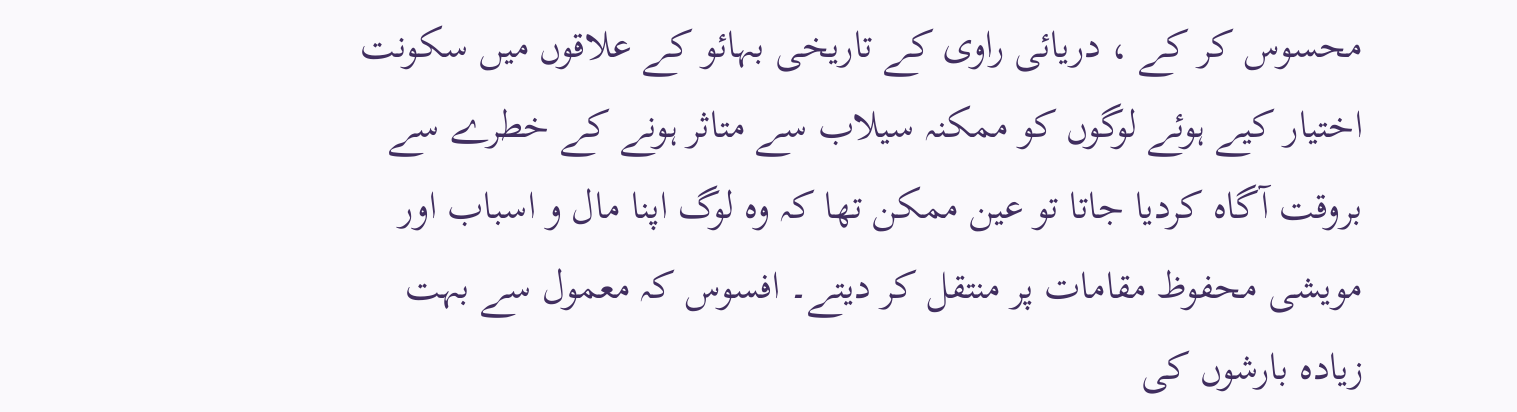محسوس کر کے ، دریائی راوی کے تاریخی بہائو کے علاقوں میں سکونت اختیار کیے ہوئے لوگوں کو ممکنہ سیلاب سے متاثر ہونے کے خطرے سے بروقت آگاہ کردیا جاتا تو عین ممکن تھا کہ وہ لوگ اپنا مال و اسباب اور مویشی محفوظ مقامات پر منتقل کر دیتے۔ افسوس کہ معمول سے بہت زیادہ بارشوں کی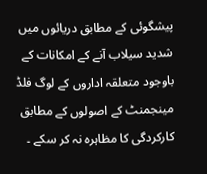پیشگوئی کے مطابق دریائوں میں شدید سیلاب آنے کے امکانات کے باوجود متعلقہ اداروں کے لوگ فلڈ مینجمنٹ کے اصولوں کے مطابق کارکردگی کا مظاہرہ نہ کر سکے ۔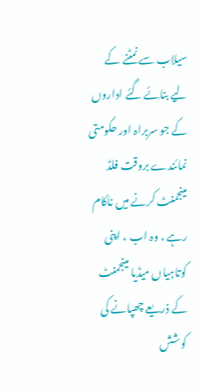سیلاب سے نمٹنے کے لیے بنائے گئے اداروں کے جو سربراہ اور حکومتی نمائندے بروقت فلڈ مینجمنٹ کرنے میں ناکام رہے ، وہ اب ، اپنی کوتاہیاں میڈیا مینجمنٹ کے ذریعے چھپانے کی کوشش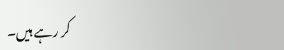کر رہے ہیں۔